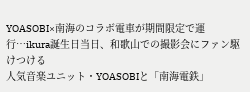YOASOBI×南海のコラボ電車が期間限定で運行…ikura誕生日当日、和歌山での撮影会にファン駆けつける
人気音楽ユニット・YOASOBIと「南海電鉄」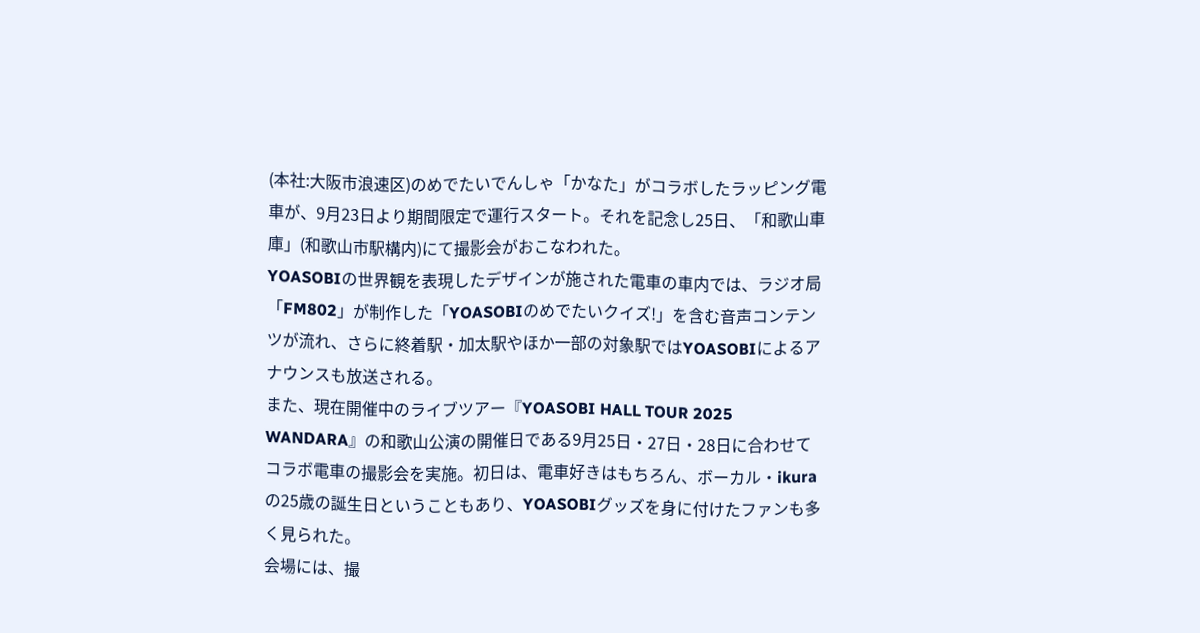(本社:大阪市浪速区)のめでたいでんしゃ「かなた」がコラボしたラッピング電車が、9月23日より期間限定で運行スタート。それを記念し25日、「和歌山車庫」(和歌山市駅構内)にて撮影会がおこなわれた。
YOASOBIの世界観を表現したデザインが施された電車の車内では、ラジオ局「FM802」が制作した「YOASOBIのめでたいクイズ!」を含む音声コンテンツが流れ、さらに終着駅・加太駅やほか一部の対象駅ではYOASOBIによるアナウンスも放送される。
また、現在開催中のライブツアー『YOASOBI HALL TOUR 2025 WANDARA』の和歌山公演の開催日である9月25日・27日・28日に合わせてコラボ電車の撮影会を実施。初日は、電車好きはもちろん、ボーカル・ikuraの25歳の誕生日ということもあり、YOASOBIグッズを身に付けたファンも多く見られた。
会場には、撮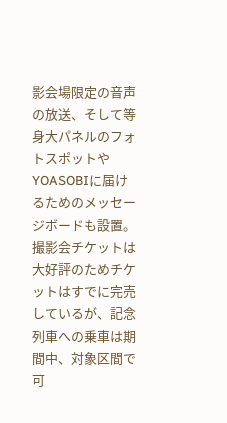影会場限定の音声の放送、そして等身大パネルのフォトスポットやYOASOBIに届けるためのメッセージボードも設置。撮影会チケットは大好評のためチケットはすでに完売しているが、記念列車への乗車は期間中、対象区間で可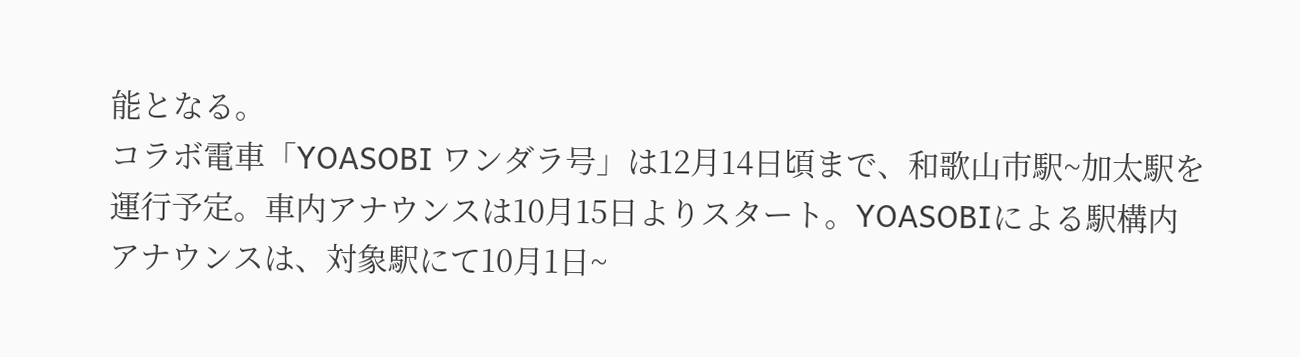能となる。
コラボ電車「YOASOBI ワンダラ号」は12月14日頃まで、和歌山市駅~加太駅を運行予定。車内アナウンスは10月15日よりスタート。YOASOBIによる駅構内アナウンスは、対象駅にて10月1日~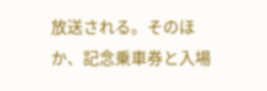放送される。そのほか、記念乗車券と入場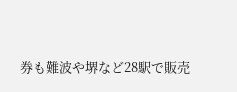券も難波や堺など28駅で販売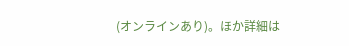(オンラインあり)。ほか詳細は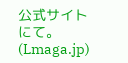公式サイトにて。
(Lmaga.jp)